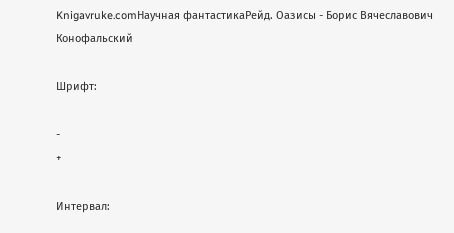Knigavruke.comНаучная фантастикаРейд. Оазисы - Борис Вячеславович Конофальский

Шрифт:

-
+

Интервал: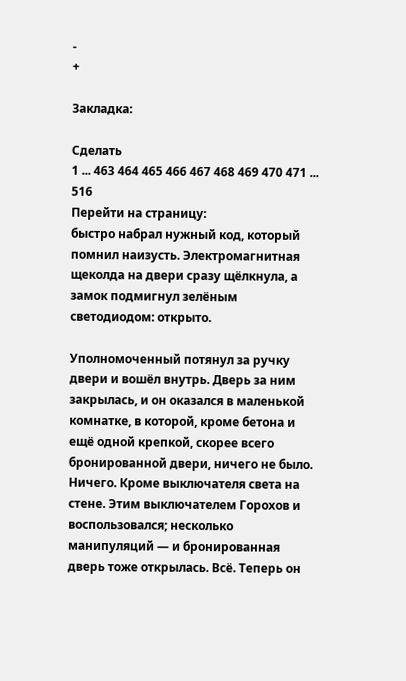-
+

Закладка:

Сделать
1 ... 463 464 465 466 467 468 469 470 471 ... 516
Перейти на страницу:
быстро набрал нужный код, который помнил наизусть. Электромагнитная щеколда на двери сразу щёлкнула, а замок подмигнул зелёным светодиодом: открыто.

Уполномоченный потянул за ручку двери и вошёл внутрь. Дверь за ним закрылась, и он оказался в маленькой комнатке, в которой, кроме бетона и ещё одной крепкой, скорее всего бронированной двери, ничего не было. Ничего. Кроме выключателя света на стене. Этим выключателем Горохов и воспользовался; несколько манипуляций — и бронированная дверь тоже открылась. Всё. Теперь он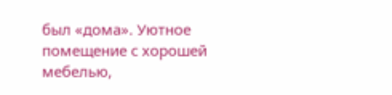был «дома». Уютное помещение с хорошей мебелью,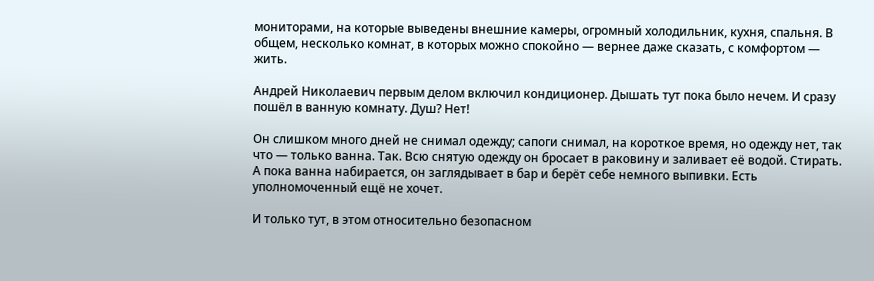мониторами, на которые выведены внешние камеры, огромный холодильник, кухня, спальня. В общем, несколько комнат, в которых можно спокойно — вернее даже сказать, с комфортом — жить.

Андрей Николаевич первым делом включил кондиционер. Дышать тут пока было нечем. И сразу пошёл в ванную комнату. Душ? Нет!

Он слишком много дней не снимал одежду; сапоги снимал, на короткое время, но одежду нет, так что — только ванна. Так. Всю снятую одежду он бросает в раковину и заливает её водой. Стирать. А пока ванна набирается, он заглядывает в бар и берёт себе немного выпивки. Есть уполномоченный ещё не хочет.

И только тут, в этом относительно безопасном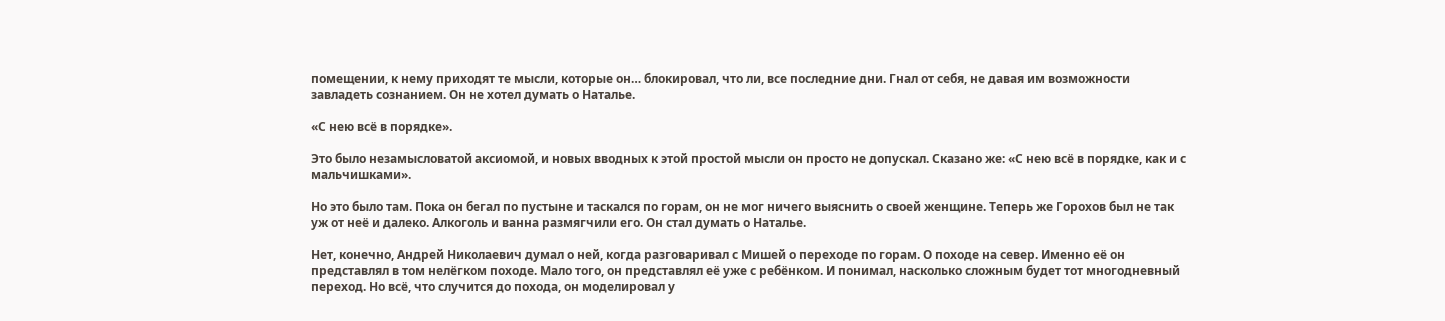помещении, к нему приходят те мысли, которые он… блокировал, что ли, все последние дни. Гнал от себя, не давая им возможности завладеть сознанием. Он не хотел думать о Наталье.

«С нею всё в порядке».

Это было незамысловатой аксиомой, и новых вводных к этой простой мысли он просто не допускал. Сказано же: «С нею всё в порядке, как и с мальчишками».

Но это было там. Пока он бегал по пустыне и таскался по горам, он не мог ничего выяснить о своей женщине. Теперь же Горохов был не так уж от неё и далеко. Алкоголь и ванна размягчили его. Он стал думать о Наталье.

Нет, конечно, Андрей Николаевич думал о ней, когда разговаривал с Мишей о переходе по горам. О походе на север. Именно её он представлял в том нелёгком походе. Мало того, он представлял её уже с ребёнком. И понимал, насколько сложным будет тот многодневный переход. Но всё, что случится до похода, он моделировал у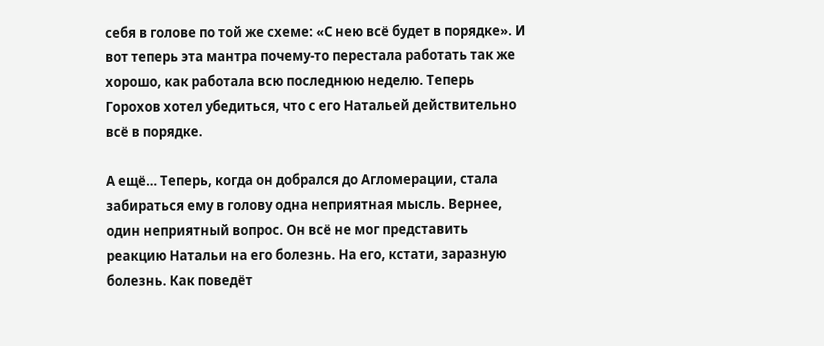себя в голове по той же схеме: «С нею всё будет в порядке». И вот теперь эта мантра почему-то перестала работать так же хорошо, как работала всю последнюю неделю. Теперь Горохов хотел убедиться, что с его Натальей действительно всё в порядке.

А ещё… Теперь, когда он добрался до Агломерации, стала забираться ему в голову одна неприятная мысль. Вернее, один неприятный вопрос. Он всё не мог представить реакцию Натальи на его болезнь. На его, кстати, заразную болезнь. Как поведёт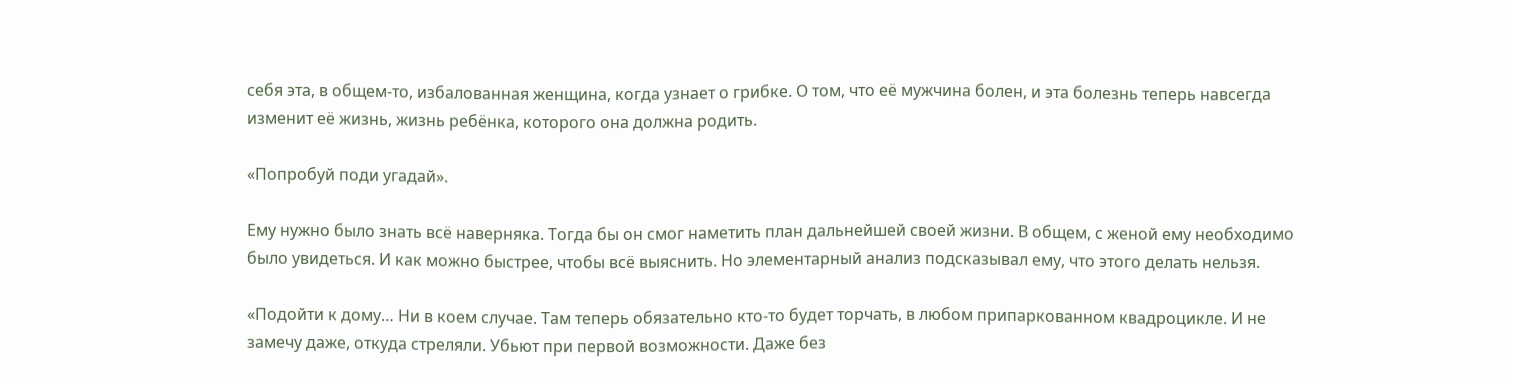себя эта, в общем-то, избалованная женщина, когда узнает о грибке. О том, что её мужчина болен, и эта болезнь теперь навсегда изменит её жизнь, жизнь ребёнка, которого она должна родить.

«Попробуй поди угадай».

Ему нужно было знать всё наверняка. Тогда бы он смог наметить план дальнейшей своей жизни. В общем, с женой ему необходимо было увидеться. И как можно быстрее, чтобы всё выяснить. Но элементарный анализ подсказывал ему, что этого делать нельзя.

«Подойти к дому… Ни в коем случае. Там теперь обязательно кто-то будет торчать, в любом припаркованном квадроцикле. И не замечу даже, откуда стреляли. Убьют при первой возможности. Даже без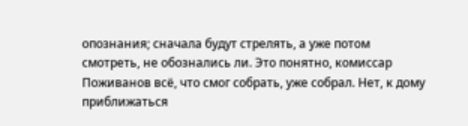опознания; сначала будут стрелять, а уже потом смотреть, не обознались ли. Это понятно, комиссар Поживанов всё, что смог собрать, уже собрал. Нет, к дому приближаться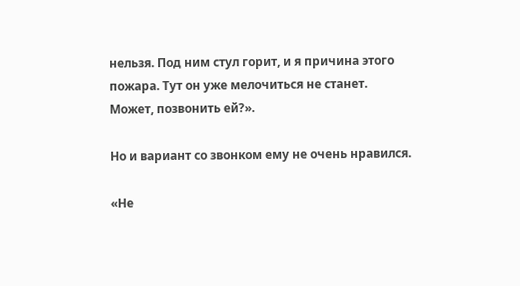нельзя. Под ним стул горит, и я причина этого пожара. Тут он уже мелочиться не станет. Может, позвонить ей?».

Но и вариант со звонком ему не очень нравился.

«Не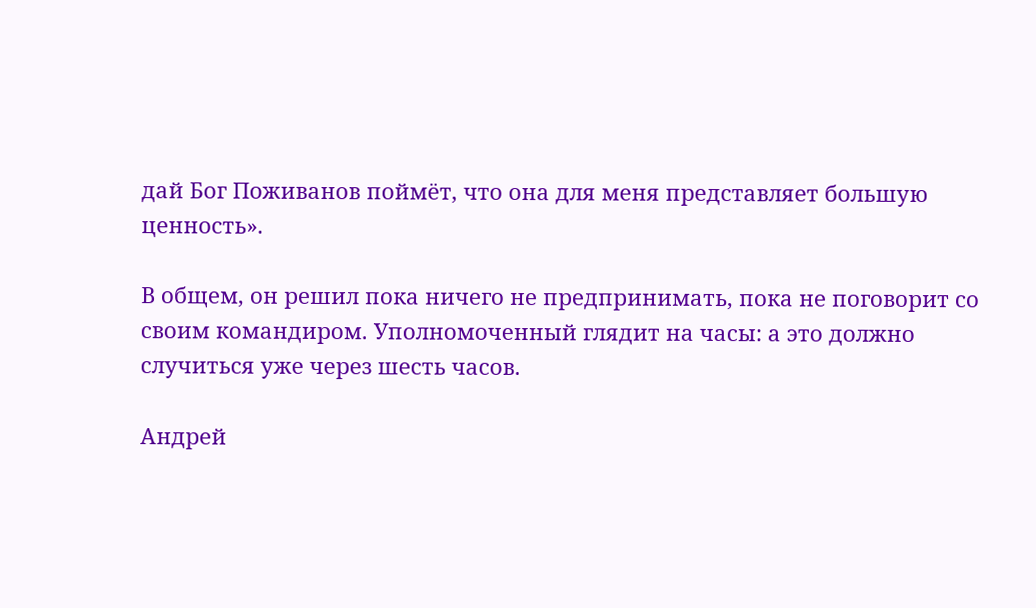дай Бог Поживанов поймёт, что она для меня представляет большую ценность».

В общем, он решил пока ничего не предпринимать, пока не поговорит со своим командиром. Уполномоченный глядит на часы: а это должно случиться уже через шесть часов.

Андрей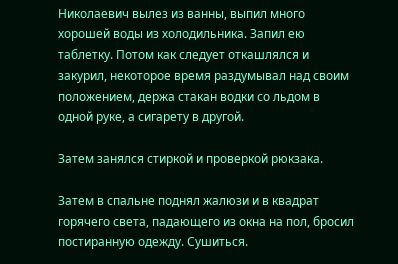Николаевич вылез из ванны, выпил много хорошей воды из холодильника. Запил ею таблетку. Потом как следует откашлялся и закурил, некоторое время раздумывал над своим положением, держа стакан водки со льдом в одной руке, а сигарету в другой.

Затем занялся стиркой и проверкой рюкзака.

Затем в спальне поднял жалюзи и в квадрат горячего света, падающего из окна на пол, бросил постиранную одежду. Сушиться.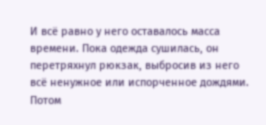И всё равно у него оставалось масса времени. Пока одежда сушилась, он перетряхнул рюкзак, выбросив из него всё ненужное или испорченное дождями. Потом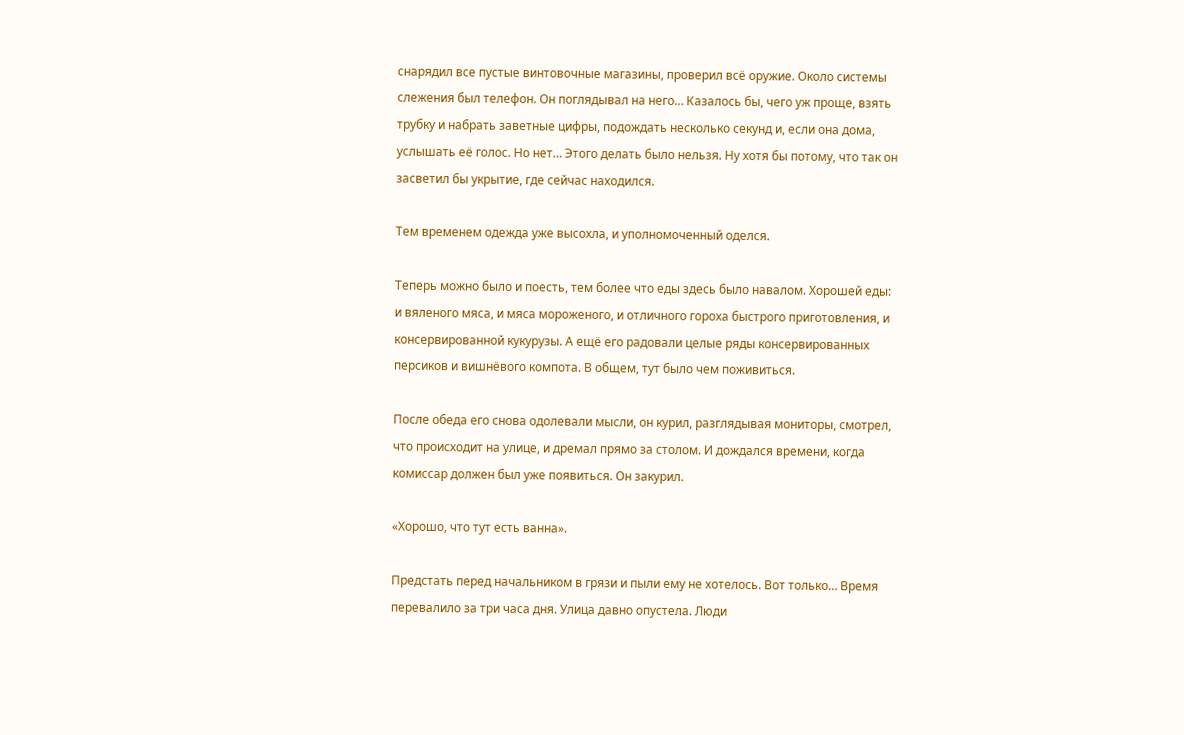снарядил все пустые винтовочные магазины, проверил всё оружие. Около системы слежения был телефон. Он поглядывал на него… Казалось бы, чего уж проще, взять трубку и набрать заветные цифры, подождать несколько секунд и, если она дома, услышать её голос. Но нет… Этого делать было нельзя. Ну хотя бы потому, что так он засветил бы укрытие, где сейчас находился.

Тем временем одежда уже высохла, и уполномоченный оделся.

Теперь можно было и поесть, тем более что еды здесь было навалом. Хорошей еды: и вяленого мяса, и мяса мороженого, и отличного гороха быстрого приготовления, и консервированной кукурузы. А ещё его радовали целые ряды консервированных персиков и вишнёвого компота. В общем, тут было чем поживиться.

После обеда его снова одолевали мысли, он курил, разглядывая мониторы, смотрел, что происходит на улице, и дремал прямо за столом. И дождался времени, когда комиссар должен был уже появиться. Он закурил.

«Хорошо, что тут есть ванна».

Предстать перед начальником в грязи и пыли ему не хотелось. Вот только… Время перевалило за три часа дня. Улица давно опустела. Люди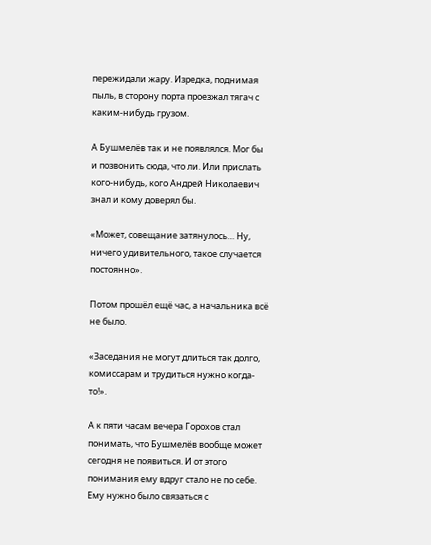пережидали жару. Изредка, поднимая пыль, в сторону порта проезжал тягач с каким-нибудь грузом.

А Бушмелёв так и не появлялся. Мог бы и позвонить сюда, что ли. Или прислать кого-нибудь, кого Андрей Николаевич знал и кому доверял бы.

«Может, совещание затянулось… Ну, ничего удивительного, такое случается постоянно».

Потом прошёл ещё час, а начальника всё не было.

«Заседания не могут длиться так долго, комиссарам и трудиться нужно когда-то!».

А к пяти часам вечера Горохов стал понимать, что Бушмелёв вообще может сегодня не появиться. И от этого понимания ему вдруг стало не по себе. Ему нужно было связаться с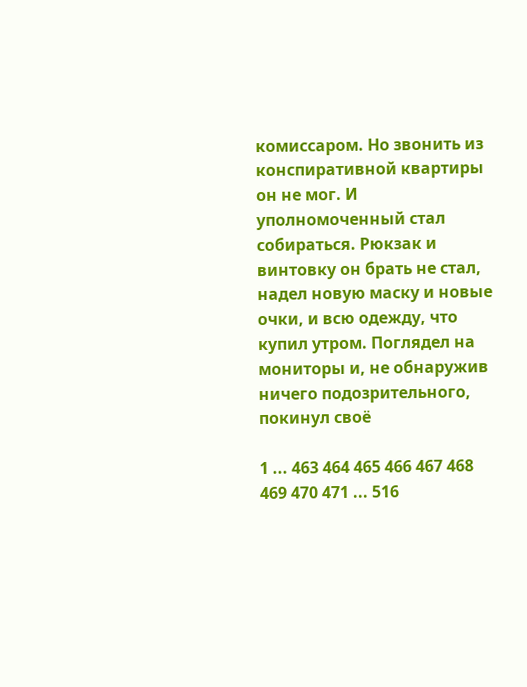комиссаром. Но звонить из конспиративной квартиры он не мог. И уполномоченный стал собираться. Рюкзак и винтовку он брать не стал, надел новую маску и новые очки, и всю одежду, что купил утром. Поглядел на мониторы и, не обнаружив ничего подозрительного, покинул своё

1 ... 463 464 465 466 467 468 469 470 471 ... 516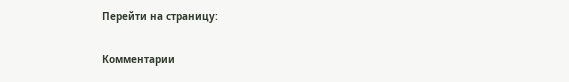Перейти на страницу:

Комментарии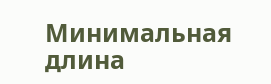Минимальная длина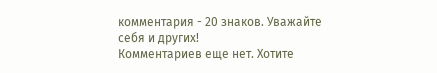комментария - 20 знаков. Уважайте себя и других!
Комментариев еще нет. Хотите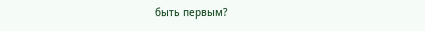быть первым?